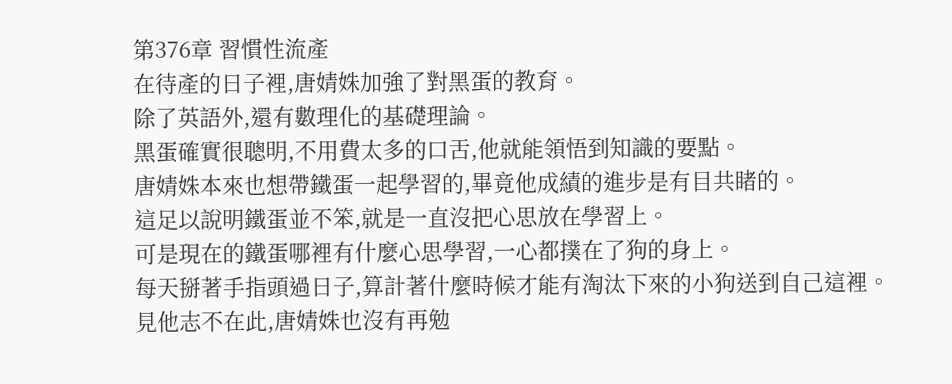第376章 習慣性流產
在待產的日子裡,唐婧姝加強了對黑蛋的教育。
除了英語外,還有數理化的基礎理論。
黑蛋確實很聰明,不用費太多的口舌,他就能領悟到知識的要點。
唐婧姝本來也想帶鐵蛋一起學習的,畢竟他成績的進步是有目共睹的。
這足以說明鐵蛋並不笨,就是一直沒把心思放在學習上。
可是現在的鐵蛋哪裡有什麼心思學習,一心都撲在了狗的身上。
每天掰著手指頭過日子,算計著什麼時候才能有淘汰下來的小狗送到自己這裡。
見他志不在此,唐婧姝也沒有再勉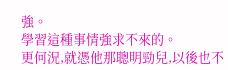強。
學習這種事情強求不來的。
更何況,就憑他那聰明勁兒,以後也不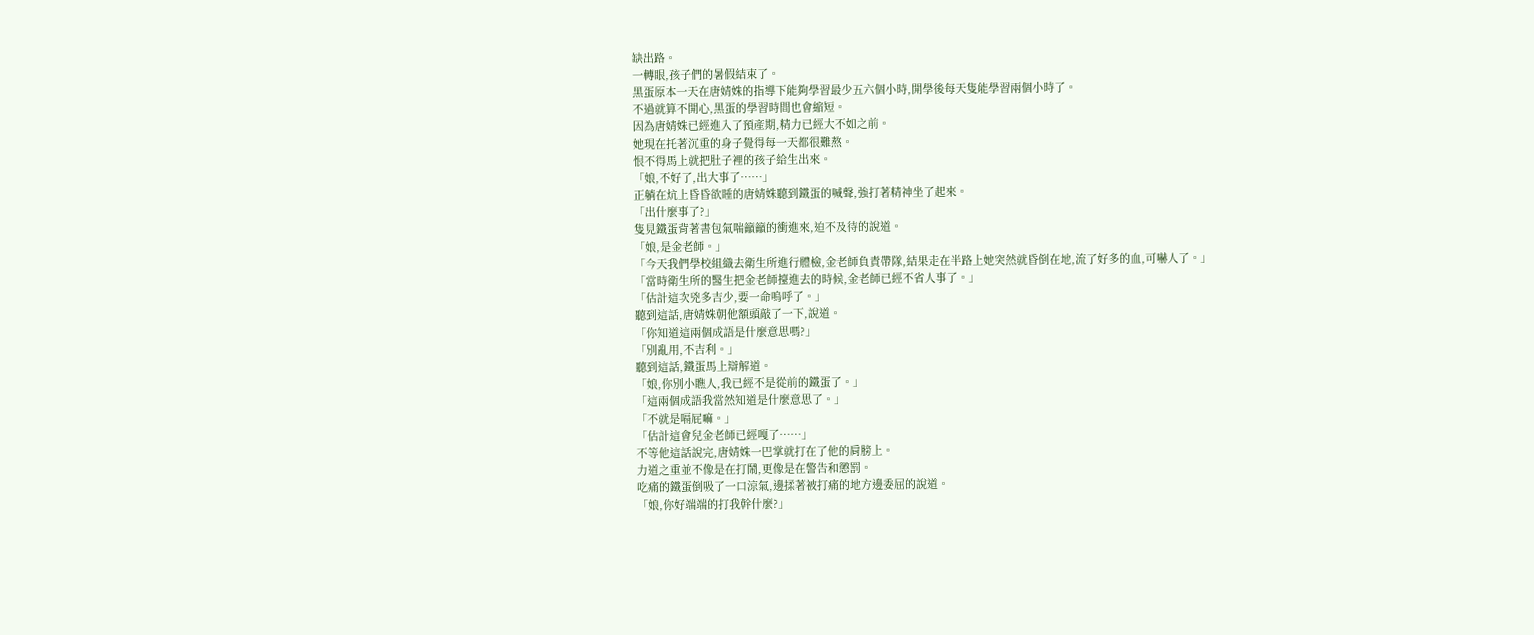缺出路。
一轉眼,孩子們的暑假結束了。
黑蛋原本一天在唐婧姝的指導下能夠學習最少五六個小時,開學後每天隻能學習兩個小時了。
不過就算不開心,黑蛋的學習時間也會縮短。
因為唐婧姝已經進入了預產期,精力已經大不如之前。
她現在托著沉重的身子覺得每一天都很難熬。
恨不得馬上就把肚子裡的孩子給生出來。
「娘,不好了,出大事了……」
正躺在炕上昏昏欲睡的唐婧姝聽到鐵蛋的喊聲,強打著精神坐了起來。
「出什麼事了?」
隻見鐵蛋背著書包氣喘籲籲的衝進來,迫不及待的說道。
「娘,是金老師。」
「今天我們學校組織去衛生所進行體檢,金老師負責帶隊,結果走在半路上她突然就昏倒在地,流了好多的血,可嚇人了。」
「當時衛生所的醫生把金老師擡進去的時候,金老師已經不省人事了。」
「估計這次兇多吉少,要一命嗚呼了。」
聽到這話,唐婧姝朝他額頭敲了一下,說道。
「你知道這兩個成語是什麼意思嗎?」
「別亂用,不吉利。」
聽到這話,鐵蛋馬上辯解道。
「娘,你別小瞧人,我已經不是從前的鐵蛋了。」
「這兩個成語我當然知道是什麼意思了。」
「不就是嗝屁嘛。」
「估計這會兒金老師已經嘎了……」
不等他這話說完,唐婧姝一巴掌就打在了他的肩膀上。
力道之重並不像是在打鬧,更像是在警告和懲罰。
吃痛的鐵蛋倒吸了一口涼氣,邊揉著被打痛的地方邊委屈的說道。
「娘,你好端端的打我幹什麼?」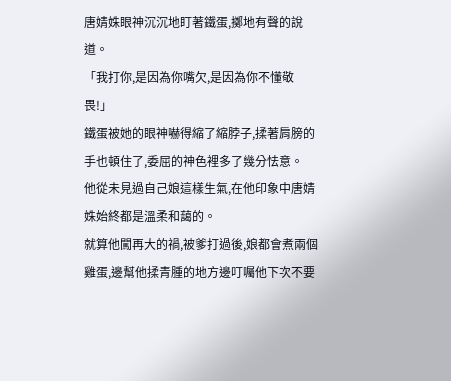唐婧姝眼神沉沉地盯著鐵蛋,擲地有聲的說道。
「我打你,是因為你嘴欠,是因為你不懂敬畏!」
鐵蛋被她的眼神嚇得縮了縮脖子,揉著肩膀的手也頓住了,委屈的神色裡多了幾分怯意。
他從未見過自己娘這樣生氣,在他印象中唐婧姝始終都是溫柔和藹的。
就算他闖再大的禍,被爹打過後,娘都會煮兩個雞蛋,邊幫他揉青腫的地方邊叮囑他下次不要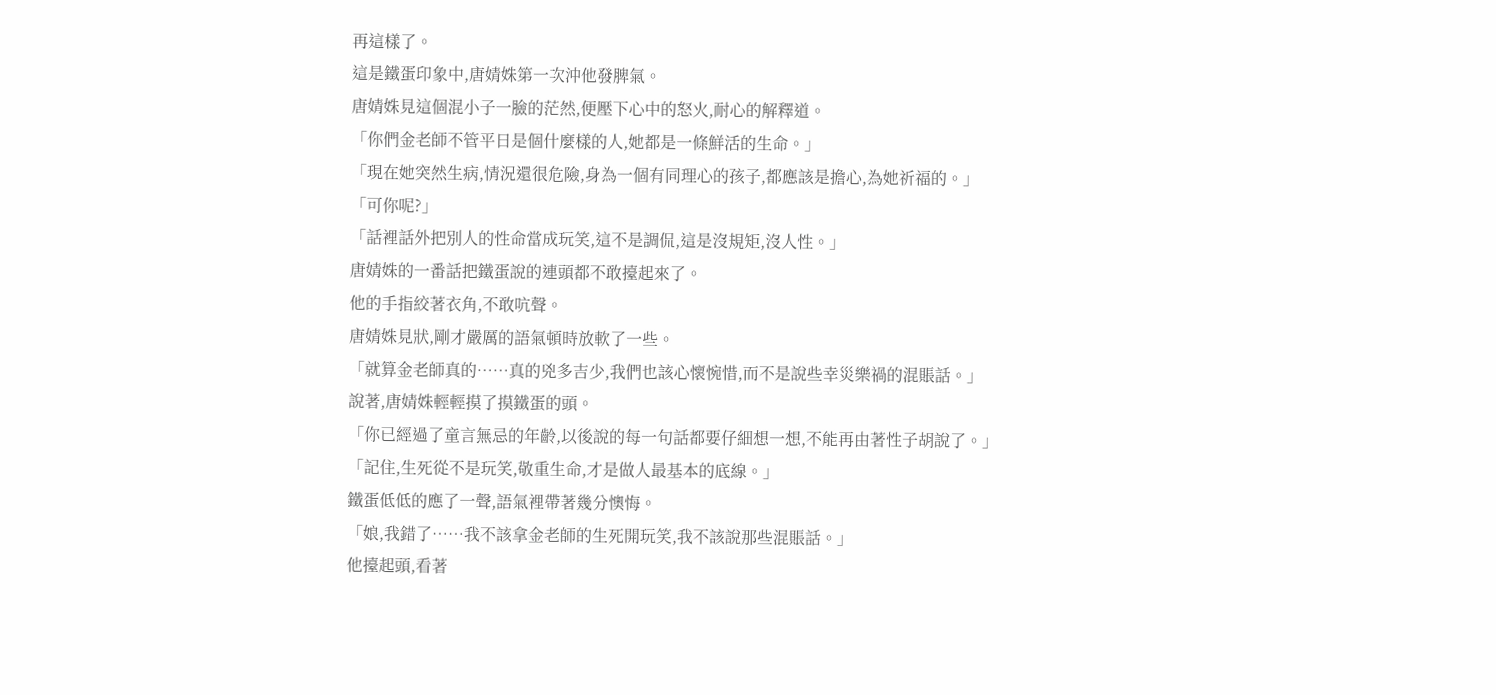再這樣了。
這是鐵蛋印象中,唐婧姝第一次沖他發脾氣。
唐婧姝見這個混小子一臉的茫然,便壓下心中的怒火,耐心的解釋道。
「你們金老師不管平日是個什麼樣的人,她都是一條鮮活的生命。」
「現在她突然生病,情況還很危險,身為一個有同理心的孩子,都應該是擔心,為她祈福的。」
「可你呢?」
「話裡話外把別人的性命當成玩笑,這不是調侃,這是沒規矩,沒人性。」
唐婧姝的一番話把鐵蛋說的連頭都不敢擡起來了。
他的手指絞著衣角,不敢吭聲。
唐婧姝見狀,剛才嚴厲的語氣頓時放軟了一些。
「就算金老師真的……真的兇多吉少,我們也該心懷惋惜,而不是說些幸災樂禍的混賬話。」
說著,唐婧姝輕輕摸了摸鐵蛋的頭。
「你已經過了童言無忌的年齡,以後說的每一句話都要仔細想一想,不能再由著性子胡說了。」
「記住,生死從不是玩笑,敬重生命,才是做人最基本的底線。」
鐵蛋低低的應了一聲,語氣裡帶著幾分懊悔。
「娘,我錯了……我不該拿金老師的生死開玩笑,我不該說那些混賬話。」
他擡起頭,看著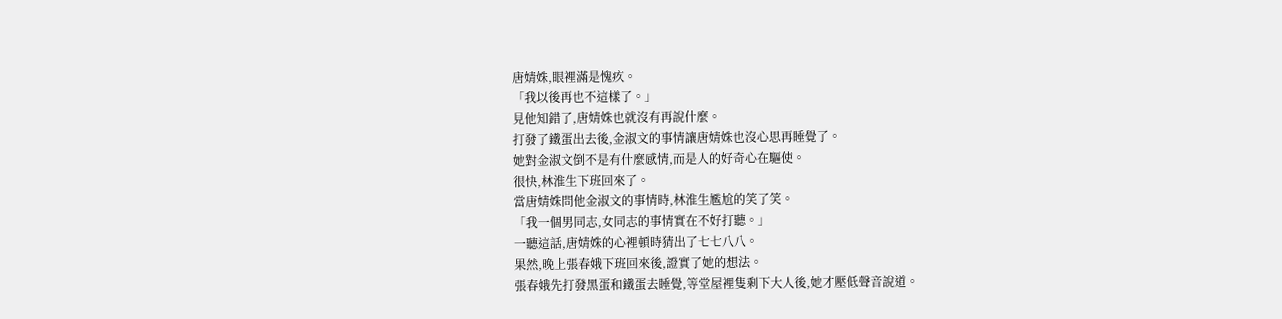唐婧姝,眼裡滿是愧疚。
「我以後再也不這樣了。」
見他知錯了,唐婧姝也就沒有再說什麼。
打發了鐵蛋出去後,金淑文的事情讓唐婧姝也沒心思再睡覺了。
她對金淑文倒不是有什麼感情,而是人的好奇心在驅使。
很快,林淮生下班回來了。
當唐婧姝問他金淑文的事情時,林淮生尷尬的笑了笑。
「我一個男同志,女同志的事情實在不好打聽。」
一聽這話,唐婧姝的心裡頓時猜出了七七八八。
果然,晚上張春娥下班回來後,證實了她的想法。
張春娥先打發黑蛋和鐵蛋去睡覺,等堂屋裡隻剩下大人後,她才壓低聲音說道。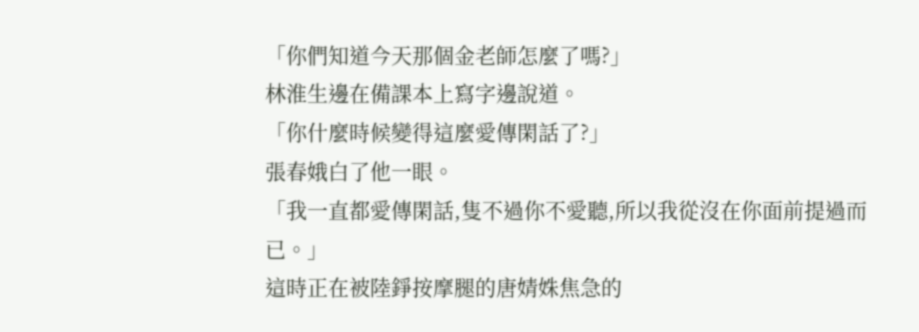「你們知道今天那個金老師怎麼了嗎?」
林淮生邊在備課本上寫字邊說道。
「你什麼時候變得這麼愛傳閑話了?」
張春娥白了他一眼。
「我一直都愛傳閑話,隻不過你不愛聽,所以我從沒在你面前提過而已。」
這時正在被陸錚按摩腿的唐婧姝焦急的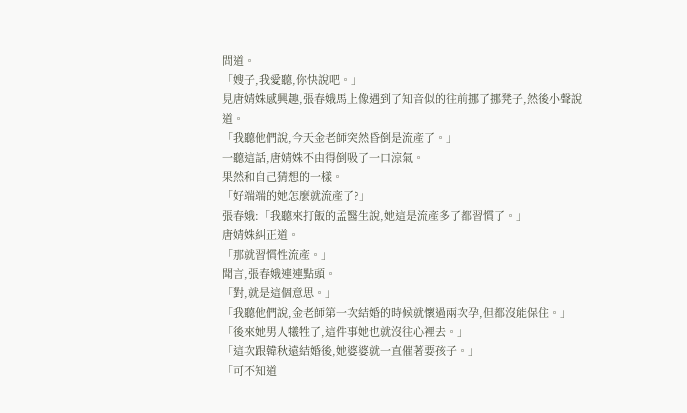問道。
「嫂子,我愛聽,你快說吧。」
見唐婧姝感興趣,張春娥馬上像遇到了知音似的往前挪了挪凳子,然後小聲說道。
「我聽他們說,今天金老師突然昏倒是流產了。」
一聽這話,唐婧姝不由得倒吸了一口涼氣。
果然和自己猜想的一樣。
「好端端的她怎麼就流產了?」
張春娥:「我聽來打飯的孟醫生說,她這是流產多了都習慣了。」
唐婧姝糾正道。
「那就習慣性流產。」
聞言,張春娥連連點頭。
「對,就是這個意思。」
「我聽他們說,金老師第一次結婚的時候就懷過兩次孕,但都沒能保住。」
「後來她男人犧牲了,這件事她也就沒往心裡去。」
「這次跟韓秋遠結婚後,她婆婆就一直催著要孩子。」
「可不知道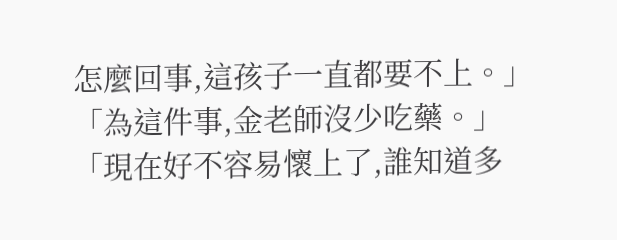怎麼回事,這孩子一直都要不上。」
「為這件事,金老師沒少吃藥。」
「現在好不容易懷上了,誰知道多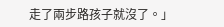走了兩步路孩子就沒了。」